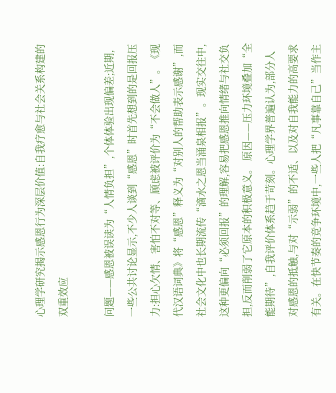心理学研究揭示感恩行为深层价值:自我疗愈与社会关系构建的双重效应

问题——感恩被误读为“人情负担”,个体体验出现偏差;近期,一些公共讨论显示,不少人谈到“感恩”时首先想到的是回报压力:担心欠情、害怕不对等、顾虑被评价为“不会做人”。《现代汉语词典》将“感恩”释义为“对别人的帮助表示感谢”,而社会文化中也长期流传“滴水之恩当涌泉相报”。现实交往中,这种更偏向“必须回报”的理解,容易把感恩推向情绪与社交负担,反而削弱了它原本的积极意义。 原因——压力环境叠加“全能期待”,自我评价体系趋于苛刻。心理学界普遍认为,部分人对感恩的抵触,与对“示弱”的不适、以及对自我能力的高要求有关。在快节奏的竞争环境中,一些人把“凡事靠自己”当作主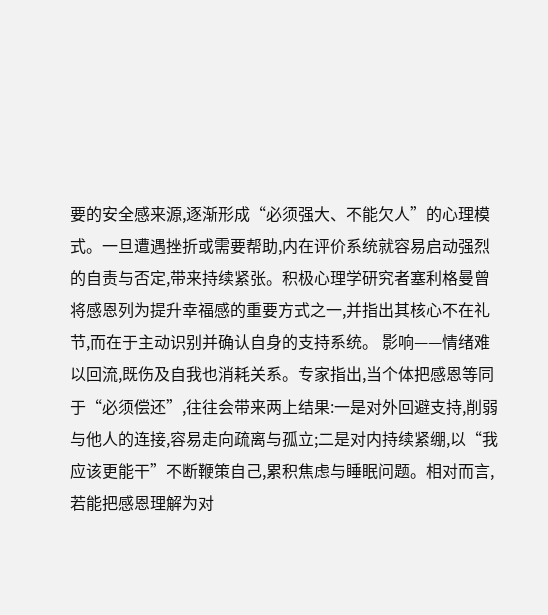要的安全感来源,逐渐形成“必须强大、不能欠人”的心理模式。一旦遭遇挫折或需要帮助,内在评价系统就容易启动强烈的自责与否定,带来持续紧张。积极心理学研究者塞利格曼曾将感恩列为提升幸福感的重要方式之一,并指出其核心不在礼节,而在于主动识别并确认自身的支持系统。 影响——情绪难以回流,既伤及自我也消耗关系。专家指出,当个体把感恩等同于“必须偿还”,往往会带来两上结果:一是对外回避支持,削弱与他人的连接,容易走向疏离与孤立;二是对内持续紧绷,以“我应该更能干”不断鞭策自己,累积焦虑与睡眠问题。相对而言,若能把感恩理解为对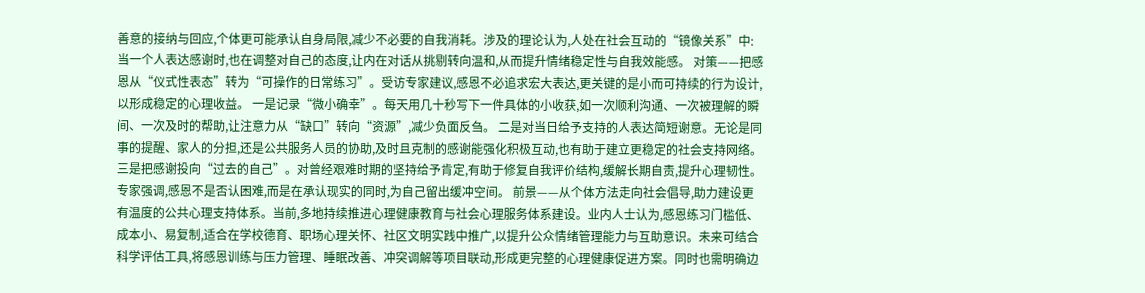善意的接纳与回应,个体更可能承认自身局限,减少不必要的自我消耗。涉及的理论认为,人处在社会互动的“镜像关系”中:当一个人表达感谢时,也在调整对自己的态度,让内在对话从挑剔转向温和,从而提升情绪稳定性与自我效能感。 对策——把感恩从“仪式性表态”转为“可操作的日常练习”。受访专家建议,感恩不必追求宏大表达,更关键的是小而可持续的行为设计,以形成稳定的心理收益。 一是记录“微小确幸”。每天用几十秒写下一件具体的小收获,如一次顺利沟通、一次被理解的瞬间、一次及时的帮助,让注意力从“缺口”转向“资源”,减少负面反刍。 二是对当日给予支持的人表达简短谢意。无论是同事的提醒、家人的分担,还是公共服务人员的协助,及时且克制的感谢能强化积极互动,也有助于建立更稳定的社会支持网络。 三是把感谢投向“过去的自己”。对曾经艰难时期的坚持给予肯定,有助于修复自我评价结构,缓解长期自责,提升心理韧性。专家强调,感恩不是否认困难,而是在承认现实的同时,为自己留出缓冲空间。 前景——从个体方法走向社会倡导,助力建设更有温度的公共心理支持体系。当前,多地持续推进心理健康教育与社会心理服务体系建设。业内人士认为,感恩练习门槛低、成本小、易复制,适合在学校德育、职场心理关怀、社区文明实践中推广,以提升公众情绪管理能力与互助意识。未来可结合科学评估工具,将感恩训练与压力管理、睡眠改善、冲突调解等项目联动,形成更完整的心理健康促进方案。同时也需明确边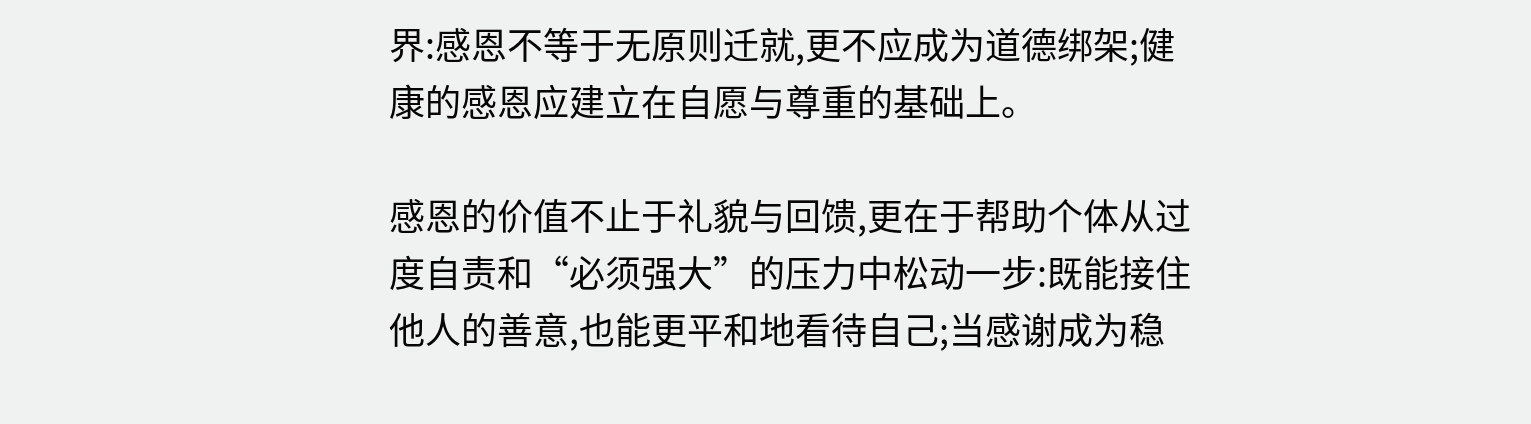界:感恩不等于无原则迁就,更不应成为道德绑架;健康的感恩应建立在自愿与尊重的基础上。

感恩的价值不止于礼貌与回馈,更在于帮助个体从过度自责和“必须强大”的压力中松动一步:既能接住他人的善意,也能更平和地看待自己;当感谢成为稳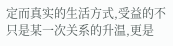定而真实的生活方式,受益的不只是某一次关系的升温,更是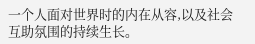一个人面对世界时的内在从容,以及社会互助氛围的持续生长。